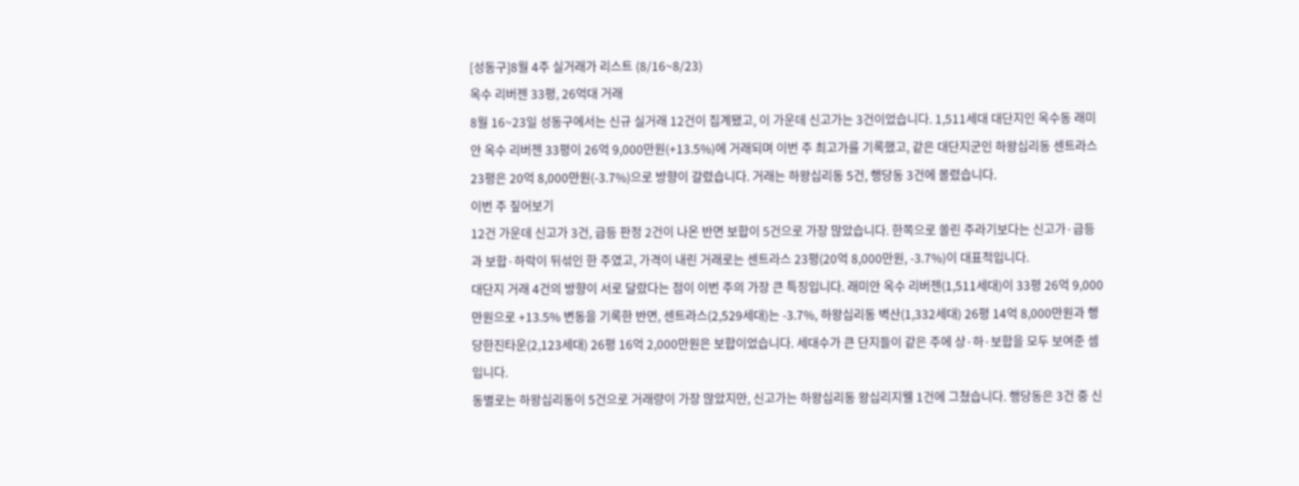[성동구]8월 4주 실거래가 리스트 (8/16~8/23)
옥수 리버젠 33평, 26억대 거래
8월 16~23일 성동구에서는 신규 실거래 12건이 집계됐고, 이 가운데 신고가는 3건이었습니다. 1,511세대 대단지인 옥수동 래미안 옥수 리버젠 33평이 26억 9,000만원(+13.5%)에 거래되며 이번 주 최고가를 기록했고, 같은 대단지군인 하왕십리동 센트라스 23평은 20억 8,000만원(-3.7%)으로 방향이 갈렸습니다. 거래는 하왕십리동 5건, 행당동 3건에 몰렸습니다.
이번 주 짚어보기
12건 가운데 신고가 3건, 급등 판정 2건이 나온 반면 보합이 5건으로 가장 많았습니다. 한쪽으로 쏠린 주라기보다는 신고가·급등과 보합·하락이 뒤섞인 한 주였고, 가격이 내린 거래로는 센트라스 23평(20억 8,000만원, -3.7%)이 대표적입니다.
대단지 거래 4건의 방향이 서로 달랐다는 점이 이번 주의 가장 큰 특징입니다. 래미안 옥수 리버젠(1,511세대)이 33평 26억 9,000만원으로 +13.5% 변동을 기록한 반면, 센트라스(2,529세대)는 -3.7%, 하왕십리동 벽산(1,332세대) 26평 14억 8,000만원과 행당한진타운(2,123세대) 26평 16억 2,000만원은 보합이었습니다. 세대수가 큰 단지들이 같은 주에 상·하·보합을 모두 보여준 셈입니다.
동별로는 하왕십리동이 5건으로 거래량이 가장 많았지만, 신고가는 하왕십리동 왕십리지웰 1건에 그쳤습니다. 행당동은 3건 중 신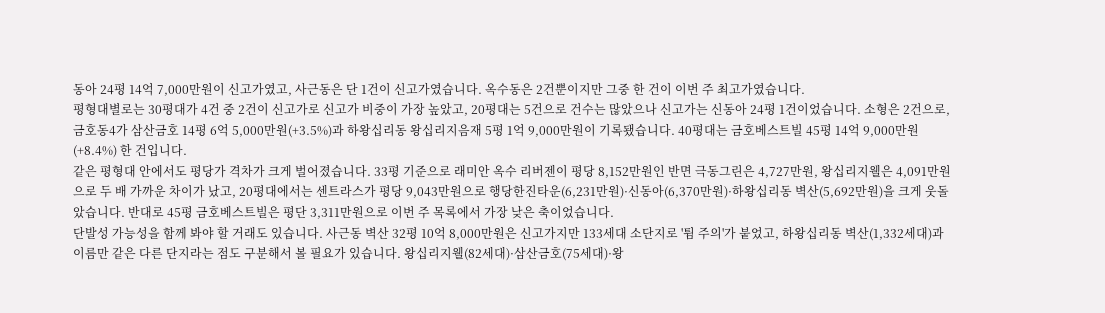동아 24평 14억 7,000만원이 신고가였고, 사근동은 단 1건이 신고가였습니다. 옥수동은 2건뿐이지만 그중 한 건이 이번 주 최고가였습니다.
평형대별로는 30평대가 4건 중 2건이 신고가로 신고가 비중이 가장 높았고, 20평대는 5건으로 건수는 많았으나 신고가는 신동아 24평 1건이었습니다. 소형은 2건으로, 금호동4가 삼산금호 14평 6억 5,000만원(+3.5%)과 하왕십리동 왕십리지음재 5평 1억 9,000만원이 기록됐습니다. 40평대는 금호베스트빌 45평 14억 9,000만원(+8.4%) 한 건입니다.
같은 평형대 안에서도 평당가 격차가 크게 벌어졌습니다. 33평 기준으로 래미안 옥수 리버젠이 평당 8,152만원인 반면 극동그린은 4,727만원, 왕십리지웰은 4,091만원으로 두 배 가까운 차이가 났고, 20평대에서는 센트라스가 평당 9,043만원으로 행당한진타운(6,231만원)·신동아(6,370만원)·하왕십리동 벽산(5,692만원)을 크게 웃돌았습니다. 반대로 45평 금호베스트빌은 평단 3,311만원으로 이번 주 목록에서 가장 낮은 축이었습니다.
단발성 가능성을 함께 봐야 할 거래도 있습니다. 사근동 벽산 32평 10억 8,000만원은 신고가지만 133세대 소단지로 '튐 주의'가 붙었고, 하왕십리동 벽산(1,332세대)과 이름만 같은 다른 단지라는 점도 구분해서 볼 필요가 있습니다. 왕십리지웰(82세대)·삼산금호(75세대)·왕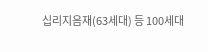십리지음재(63세대) 등 100세대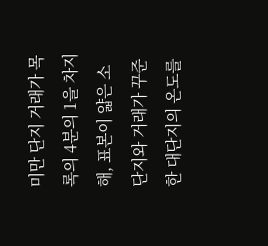미만 단지 거래가 목록의 4분의 1을 차지해, 표본이 얇은 소단지와 거래가 꾸준한 대단지의 온도를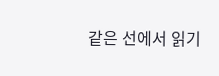같은 선에서 읽기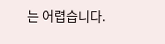는 어렵습니다.